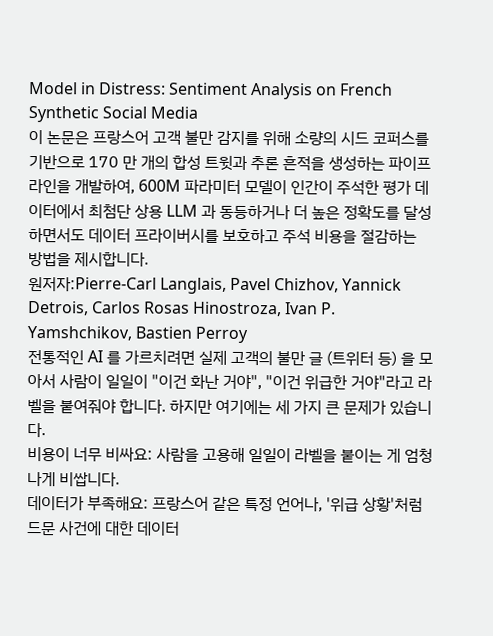Model in Distress: Sentiment Analysis on French Synthetic Social Media
이 논문은 프랑스어 고객 불만 감지를 위해 소량의 시드 코퍼스를 기반으로 170 만 개의 합성 트윗과 추론 흔적을 생성하는 파이프라인을 개발하여, 600M 파라미터 모델이 인간이 주석한 평가 데이터에서 최첨단 상용 LLM 과 동등하거나 더 높은 정확도를 달성하면서도 데이터 프라이버시를 보호하고 주석 비용을 절감하는 방법을 제시합니다.
원저자:Pierre-Carl Langlais, Pavel Chizhov, Yannick Detrois, Carlos Rosas Hinostroza, Ivan P. Yamshchikov, Bastien Perroy
전통적인 AI 를 가르치려면 실제 고객의 불만 글 (트위터 등) 을 모아서 사람이 일일이 "이건 화난 거야", "이건 위급한 거야"라고 라벨을 붙여줘야 합니다. 하지만 여기에는 세 가지 큰 문제가 있습니다.
비용이 너무 비싸요: 사람을 고용해 일일이 라벨을 붙이는 게 엄청나게 비쌉니다.
데이터가 부족해요: 프랑스어 같은 특정 언어나, '위급 상황'처럼 드문 사건에 대한 데이터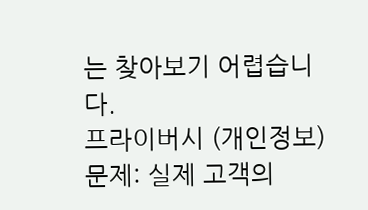는 찾아보기 어렵습니다.
프라이버시 (개인정보) 문제: 실제 고객의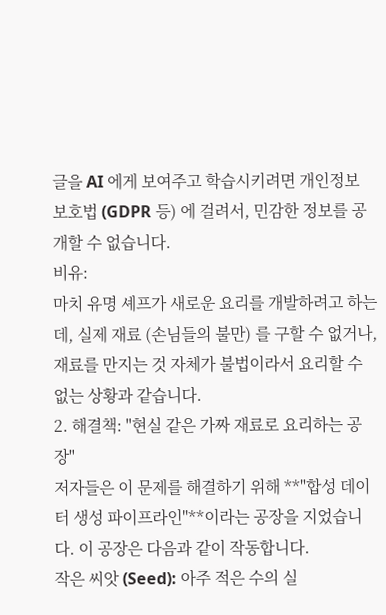글을 AI 에게 보여주고 학습시키려면 개인정보 보호법 (GDPR 등) 에 걸려서, 민감한 정보를 공개할 수 없습니다.
비유:
마치 유명 셰프가 새로운 요리를 개발하려고 하는데, 실제 재료 (손님들의 불만) 를 구할 수 없거나, 재료를 만지는 것 자체가 불법이라서 요리할 수 없는 상황과 같습니다.
2. 해결책: "현실 같은 가짜 재료로 요리하는 공장"
저자들은 이 문제를 해결하기 위해 **"합성 데이터 생성 파이프라인"**이라는 공장을 지었습니다. 이 공장은 다음과 같이 작동합니다.
작은 씨앗 (Seed): 아주 적은 수의 실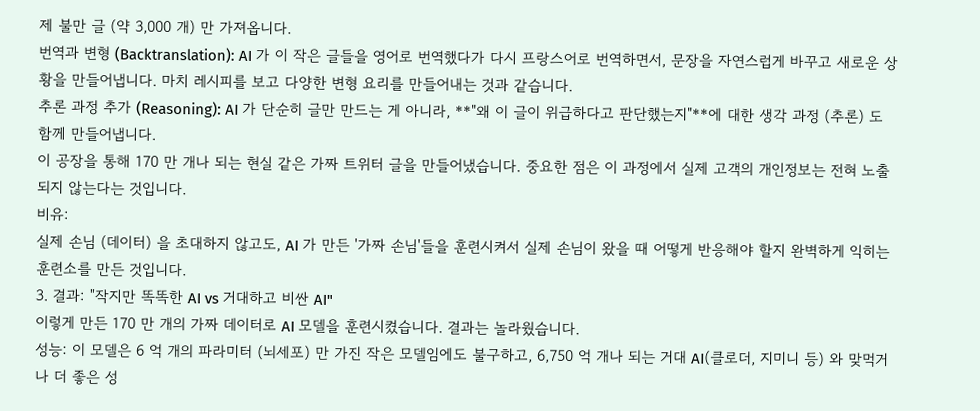제 불만 글 (약 3,000 개) 만 가져옵니다.
번역과 변형 (Backtranslation): AI 가 이 작은 글들을 영어로 번역했다가 다시 프랑스어로 번역하면서, 문장을 자연스럽게 바꾸고 새로운 상황을 만들어냅니다. 마치 레시피를 보고 다양한 변형 요리를 만들어내는 것과 같습니다.
추론 과정 추가 (Reasoning): AI 가 단순히 글만 만드는 게 아니라, **"왜 이 글이 위급하다고 판단했는지"**에 대한 생각 과정 (추론) 도 함께 만들어냅니다.
이 공장을 통해 170 만 개나 되는 현실 같은 가짜 트위터 글을 만들어냈습니다. 중요한 점은 이 과정에서 실제 고객의 개인정보는 전혀 노출되지 않는다는 것입니다.
비유:
실제 손님 (데이터) 을 초대하지 않고도, AI 가 만든 '가짜 손님'들을 훈련시켜서 실제 손님이 왔을 때 어떻게 반응해야 할지 완벽하게 익히는 훈련소를 만든 것입니다.
3. 결과: "작지만 똑똑한 AI vs 거대하고 비싼 AI"
이렇게 만든 170 만 개의 가짜 데이터로 AI 모델을 훈련시켰습니다. 결과는 놀라웠습니다.
성능: 이 모델은 6 억 개의 파라미터 (뇌세포) 만 가진 작은 모델임에도 불구하고, 6,750 억 개나 되는 거대 AI(클로더, 지미니 등) 와 맞먹거나 더 좋은 성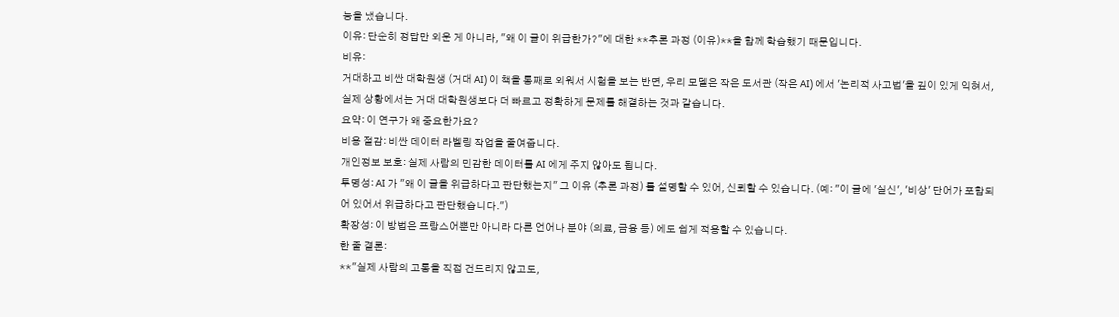능을 냈습니다.
이유: 단순히 정답만 외운 게 아니라, "왜 이 글이 위급한가?"에 대한 **추론 과정 (이유)**을 함께 학습했기 때문입니다.
비유:
거대하고 비싼 대학원생 (거대 AI) 이 책을 통째로 외워서 시험을 보는 반면, 우리 모델은 작은 도서관 (작은 AI) 에서 '논리적 사고법'을 깊이 있게 익혀서, 실제 상황에서는 거대 대학원생보다 더 빠르고 정확하게 문제를 해결하는 것과 같습니다.
요약: 이 연구가 왜 중요한가요?
비용 절감: 비싼 데이터 라벨링 작업을 줄여줍니다.
개인정보 보호: 실제 사람의 민감한 데이터를 AI 에게 주지 않아도 됩니다.
투명성: AI 가 "왜 이 글을 위급하다고 판단했는지" 그 이유 (추론 과정) 를 설명할 수 있어, 신뢰할 수 있습니다. (예: "이 글에 '실신', '비상' 단어가 포함되어 있어서 위급하다고 판단했습니다.")
확장성: 이 방법은 프랑스어뿐만 아니라 다른 언어나 분야 (의료, 금융 등) 에도 쉽게 적용할 수 있습니다.
한 줄 결론:
**"실제 사람의 고통을 직접 건드리지 않고도,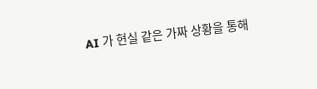AI 가 현실 같은 가짜 상황을 통해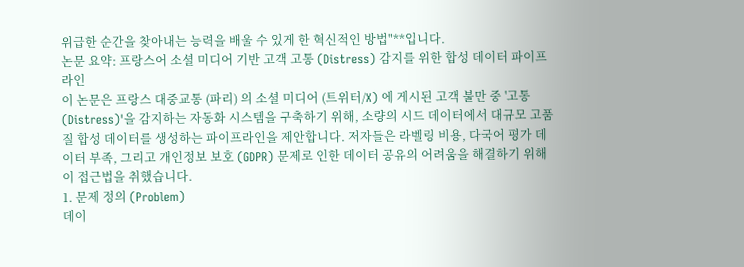위급한 순간을 찾아내는 능력을 배울 수 있게 한 혁신적인 방법"**입니다.
논문 요약: 프랑스어 소셜 미디어 기반 고객 고통 (Distress) 감지를 위한 합성 데이터 파이프라인
이 논문은 프랑스 대중교통 (파리) 의 소셜 미디어 (트위터/X) 에 게시된 고객 불만 중 '고통 (Distress)'을 감지하는 자동화 시스템을 구축하기 위해, 소량의 시드 데이터에서 대규모 고품질 합성 데이터를 생성하는 파이프라인을 제안합니다. 저자들은 라벨링 비용, 다국어 평가 데이터 부족, 그리고 개인정보 보호 (GDPR) 문제로 인한 데이터 공유의 어려움을 해결하기 위해 이 접근법을 취했습니다.
1. 문제 정의 (Problem)
데이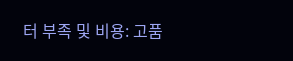터 부족 및 비용: 고품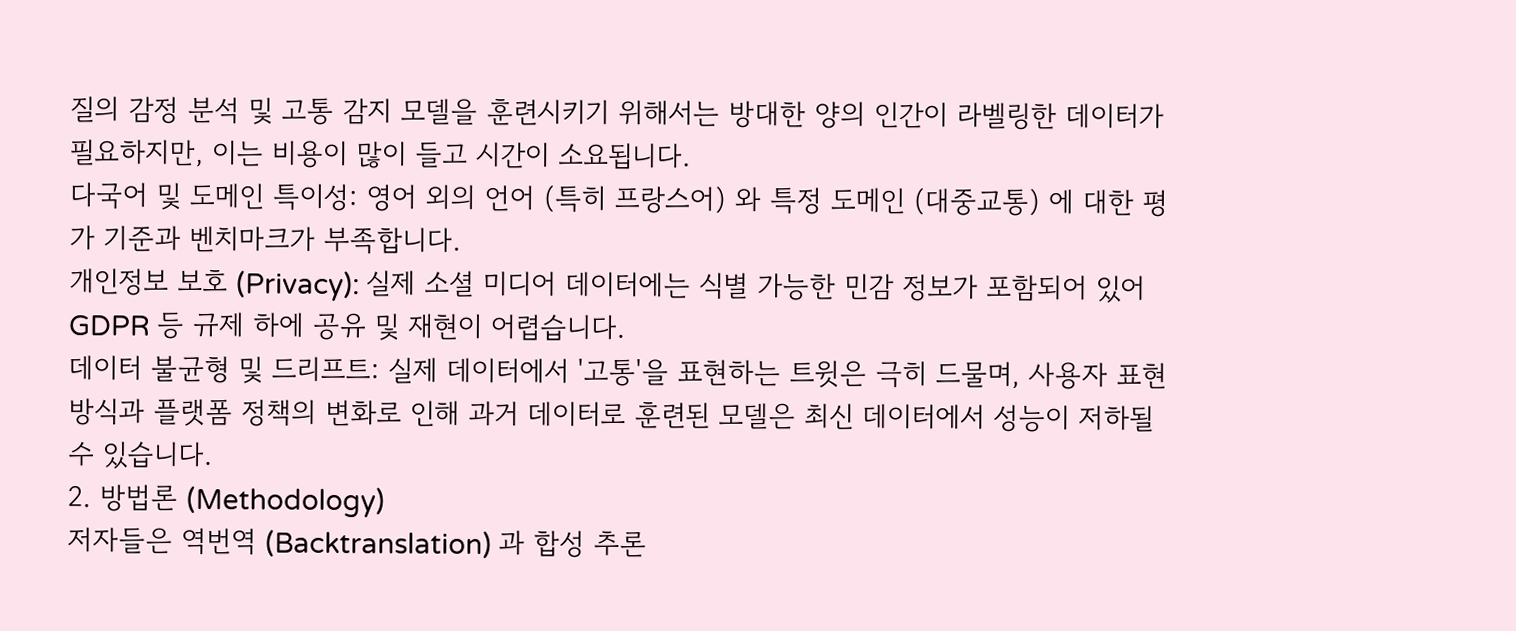질의 감정 분석 및 고통 감지 모델을 훈련시키기 위해서는 방대한 양의 인간이 라벨링한 데이터가 필요하지만, 이는 비용이 많이 들고 시간이 소요됩니다.
다국어 및 도메인 특이성: 영어 외의 언어 (특히 프랑스어) 와 특정 도메인 (대중교통) 에 대한 평가 기준과 벤치마크가 부족합니다.
개인정보 보호 (Privacy): 실제 소셜 미디어 데이터에는 식별 가능한 민감 정보가 포함되어 있어 GDPR 등 규제 하에 공유 및 재현이 어렵습니다.
데이터 불균형 및 드리프트: 실제 데이터에서 '고통'을 표현하는 트윗은 극히 드물며, 사용자 표현 방식과 플랫폼 정책의 변화로 인해 과거 데이터로 훈련된 모델은 최신 데이터에서 성능이 저하될 수 있습니다.
2. 방법론 (Methodology)
저자들은 역번역 (Backtranslation) 과 합성 추론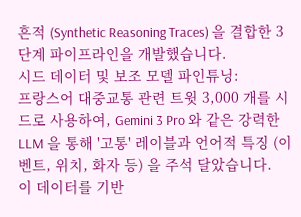흔적 (Synthetic Reasoning Traces) 을 결합한 3 단계 파이프라인을 개발했습니다.
시드 데이터 및 보조 모델 파인튜닝:
프랑스어 대중교통 관련 트윗 3,000 개를 시드로 사용하여, Gemini 3 Pro 와 같은 강력한 LLM 을 통해 '고통' 레이블과 언어적 특징 (이벤트, 위치, 화자 등) 을 주석 달았습니다.
이 데이터를 기반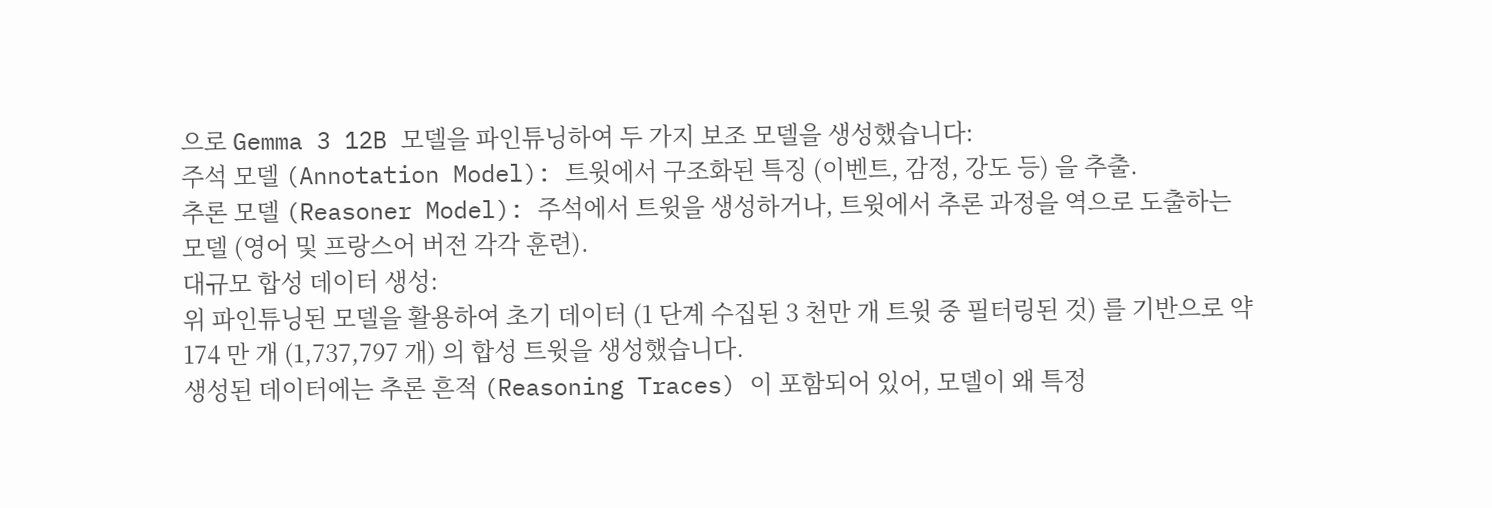으로 Gemma 3 12B 모델을 파인튜닝하여 두 가지 보조 모델을 생성했습니다:
주석 모델 (Annotation Model): 트윗에서 구조화된 특징 (이벤트, 감정, 강도 등) 을 추출.
추론 모델 (Reasoner Model): 주석에서 트윗을 생성하거나, 트윗에서 추론 과정을 역으로 도출하는 모델 (영어 및 프랑스어 버전 각각 훈련).
대규모 합성 데이터 생성:
위 파인튜닝된 모델을 활용하여 초기 데이터 (1 단계 수집된 3 천만 개 트윗 중 필터링된 것) 를 기반으로 약 174 만 개 (1,737,797 개) 의 합성 트윗을 생성했습니다.
생성된 데이터에는 추론 흔적 (Reasoning Traces) 이 포함되어 있어, 모델이 왜 특정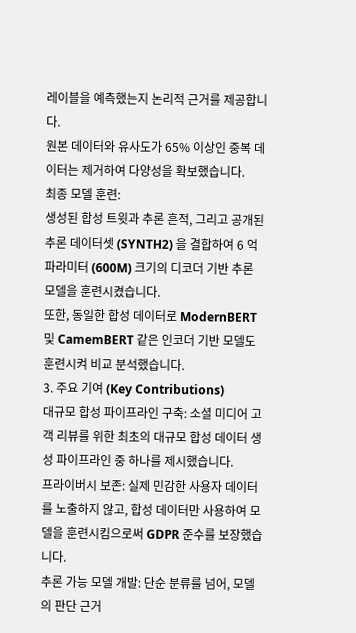레이블을 예측했는지 논리적 근거를 제공합니다.
원본 데이터와 유사도가 65% 이상인 중복 데이터는 제거하여 다양성을 확보했습니다.
최종 모델 훈련:
생성된 합성 트윗과 추론 흔적, 그리고 공개된 추론 데이터셋 (SYNTH2) 을 결합하여 6 억 파라미터 (600M) 크기의 디코더 기반 추론 모델을 훈련시켰습니다.
또한, 동일한 합성 데이터로 ModernBERT 및 CamemBERT 같은 인코더 기반 모델도 훈련시켜 비교 분석했습니다.
3. 주요 기여 (Key Contributions)
대규모 합성 파이프라인 구축: 소셜 미디어 고객 리뷰를 위한 최초의 대규모 합성 데이터 생성 파이프라인 중 하나를 제시했습니다.
프라이버시 보존: 실제 민감한 사용자 데이터를 노출하지 않고, 합성 데이터만 사용하여 모델을 훈련시킴으로써 GDPR 준수를 보장했습니다.
추론 가능 모델 개발: 단순 분류를 넘어, 모델의 판단 근거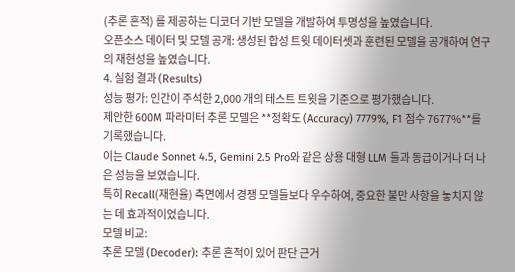(추론 흔적) 를 제공하는 디코더 기반 모델을 개발하여 투명성을 높였습니다.
오픈소스 데이터 및 모델 공개: 생성된 합성 트윗 데이터셋과 훈련된 모델을 공개하여 연구의 재현성을 높였습니다.
4. 실험 결과 (Results)
성능 평가: 인간이 주석한 2,000 개의 테스트 트윗을 기준으로 평가했습니다.
제안한 600M 파라미터 추론 모델은 **정확도 (Accuracy) 7779%, F1 점수 7677%**를 기록했습니다.
이는 Claude Sonnet 4.5, Gemini 2.5 Pro와 같은 상용 대형 LLM 들과 동급이거나 더 나은 성능을 보였습니다.
특히 Recall(재현율) 측면에서 경쟁 모델들보다 우수하여, 중요한 불만 사항을 놓치지 않는 데 효과적이었습니다.
모델 비교:
추론 모델 (Decoder): 추론 흔적이 있어 판단 근거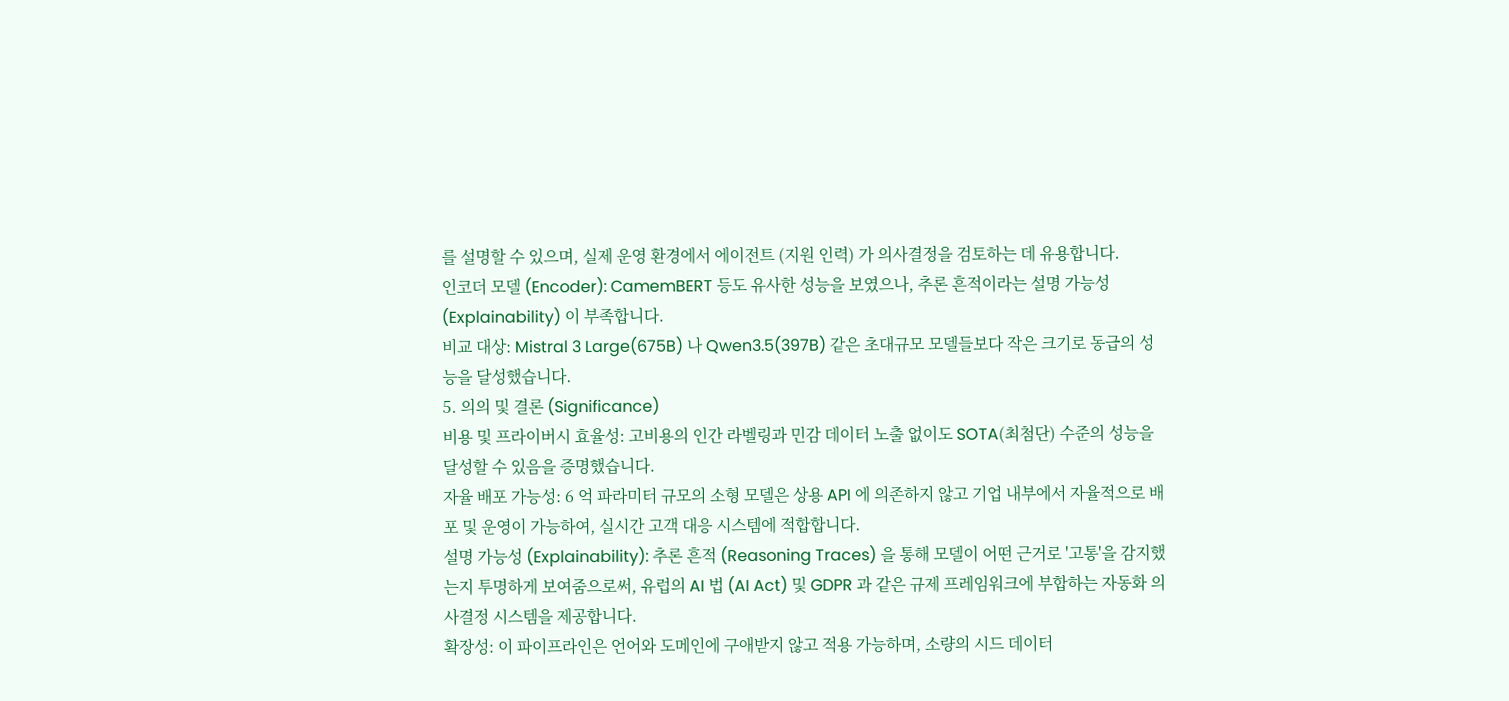를 설명할 수 있으며, 실제 운영 환경에서 에이전트 (지원 인력) 가 의사결정을 검토하는 데 유용합니다.
인코더 모델 (Encoder): CamemBERT 등도 유사한 성능을 보였으나, 추론 흔적이라는 설명 가능성 (Explainability) 이 부족합니다.
비교 대상: Mistral 3 Large(675B) 나 Qwen3.5(397B) 같은 초대규모 모델들보다 작은 크기로 동급의 성능을 달성했습니다.
5. 의의 및 결론 (Significance)
비용 및 프라이버시 효율성: 고비용의 인간 라벨링과 민감 데이터 노출 없이도 SOTA(최첨단) 수준의 성능을 달성할 수 있음을 증명했습니다.
자율 배포 가능성: 6 억 파라미터 규모의 소형 모델은 상용 API 에 의존하지 않고 기업 내부에서 자율적으로 배포 및 운영이 가능하여, 실시간 고객 대응 시스템에 적합합니다.
설명 가능성 (Explainability): 추론 흔적 (Reasoning Traces) 을 통해 모델이 어떤 근거로 '고통'을 감지했는지 투명하게 보여줌으로써, 유럽의 AI 법 (AI Act) 및 GDPR 과 같은 규제 프레임워크에 부합하는 자동화 의사결정 시스템을 제공합니다.
확장성: 이 파이프라인은 언어와 도메인에 구애받지 않고 적용 가능하며, 소량의 시드 데이터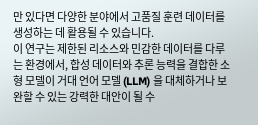만 있다면 다양한 분야에서 고품질 훈련 데이터를 생성하는 데 활용될 수 있습니다.
이 연구는 제한된 리소스와 민감한 데이터를 다루는 환경에서, 합성 데이터와 추론 능력을 결합한 소형 모델이 거대 언어 모델 (LLM) 을 대체하거나 보완할 수 있는 강력한 대안이 될 수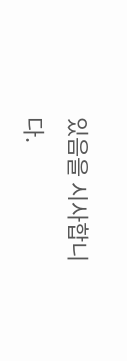있음을 시사합니다.